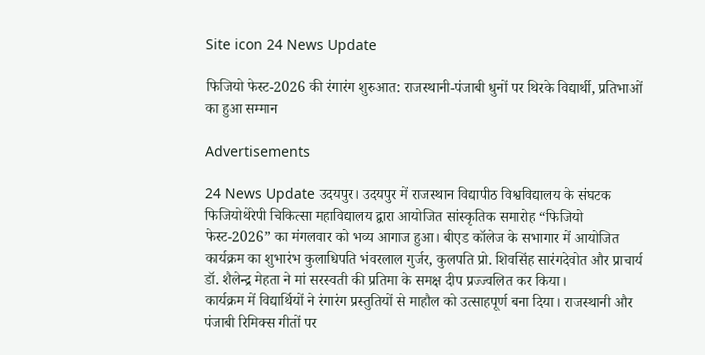Site icon 24 News Update

फिजियो फेस्ट-2026 की रंगारंग शुरुआत: राजस्थानी-पंजाबी धुनों पर थिरके विद्यार्थी, प्रतिभाओं का हुआ सम्मान

Advertisements

24 News Update उदयपुर। उदयपुर में राजस्थान विद्यापीठ विश्वविद्यालय के संघटक फिजियोथेरेपी चिकित्सा महाविद्यालय द्वारा आयोजित सांस्कृतिक समारोह “फिजियो फेस्ट-2026” का मंगलवार को भव्य आगाज हुआ। बीएड कॉलेज के सभागार में आयोजित कार्यक्रम का शुभारंभ कुलाधिपति भंवरलाल गुर्जर, कुलपति प्रो. शिवसिंह सारंगदेवोत और प्राचार्य डॉ. शैलेन्द्र मेहता ने मां सरस्वती की प्रतिमा के समक्ष दीप प्रज्ज्वलित कर किया।
कार्यक्रम में विद्यार्थियों ने रंगारंग प्रस्तुतियों से माहौल को उत्साहपूर्ण बना दिया। राजस्थानी और पंजाबी रिमिक्स गीतों पर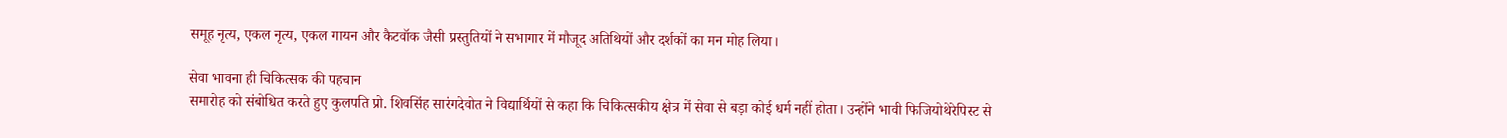समूह नृत्य, एकल नृत्य, एकल गायन और कैटवॉक जैसी प्रस्तुतियों ने सभागार में मौजूद अतिथियों और दर्शकों का मन मोह लिया।

सेवा भावना ही चिकित्सक की पहचान
समारोह को संबोधित करते हुए कुलपति प्रो. शिवसिंह सारंगदेवोत ने विद्यार्थियों से कहा कि चिकित्सकीय क्षेत्र में सेवा से बड़ा कोई धर्म नहीं होता। उन्होंने भावी फिजियोथेरेपिस्ट से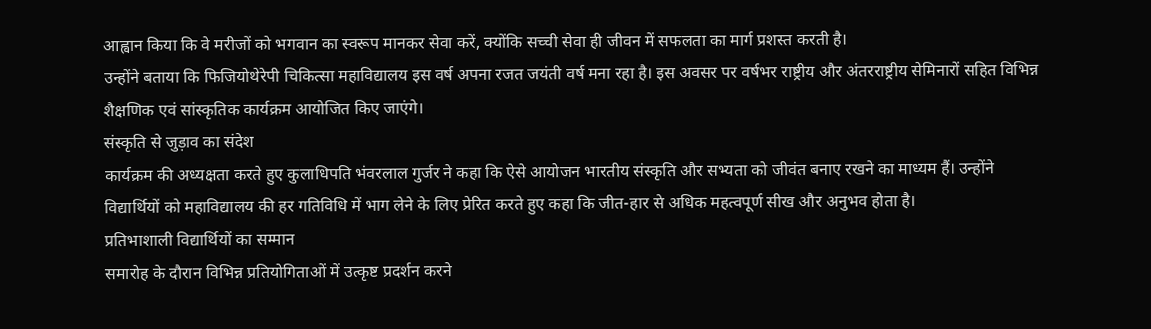आह्वान किया कि वे मरीजों को भगवान का स्वरूप मानकर सेवा करें, क्योंकि सच्ची सेवा ही जीवन में सफलता का मार्ग प्रशस्त करती है।
उन्होंने बताया कि फिजियोथेरेपी चिकित्सा महाविद्यालय इस वर्ष अपना रजत जयंती वर्ष मना रहा है। इस अवसर पर वर्षभर राष्ट्रीय और अंतरराष्ट्रीय सेमिनारों सहित विभिन्न शैक्षणिक एवं सांस्कृतिक कार्यक्रम आयोजित किए जाएंगे।
संस्कृति से जुड़ाव का संदेश
कार्यक्रम की अध्यक्षता करते हुए कुलाधिपति भंवरलाल गुर्जर ने कहा कि ऐसे आयोजन भारतीय संस्कृति और सभ्यता को जीवंत बनाए रखने का माध्यम हैं। उन्होंने विद्यार्थियों को महाविद्यालय की हर गतिविधि में भाग लेने के लिए प्रेरित करते हुए कहा कि जीत-हार से अधिक महत्वपूर्ण सीख और अनुभव होता है।
प्रतिभाशाली विद्यार्थियों का सम्मान
समारोह के दौरान विभिन्न प्रतियोगिताओं में उत्कृष्ट प्रदर्शन करने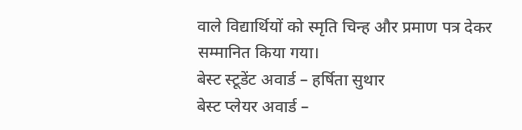वाले विद्यार्थियों को स्मृति चिन्ह और प्रमाण पत्र देकर सम्मानित किया गया।
बेस्ट स्टूडेंट अवार्ड – हर्षिता सुथार
बेस्ट प्लेयर अवार्ड –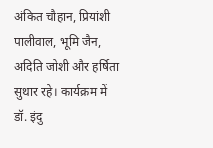अंकित चौहान, प्रियांशी पालीवाल, भूमि जैन, अदिति जोशी और हर्षिता सुथार रहे। कार्यक्रम में डॉ. इंदु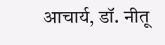आचार्य, डॉ. नीतू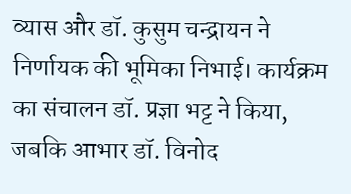व्यास और डॉ. कुसुम चन्द्रायन ने निर्णायक की भूमिका निभाई। कार्यक्रम का संचालन डॉ. प्रज्ञा भट्ट ने किया, जबकि आभार डॉ. विनोद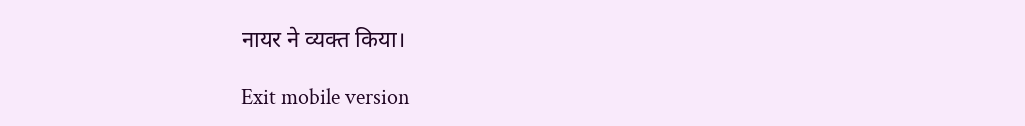नायर ने व्यक्त किया।

Exit mobile version